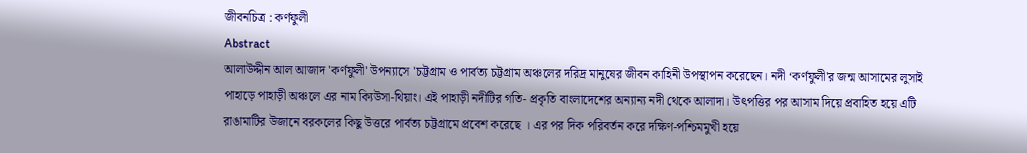জীবনচিত্র : কর্ণফুলী
Abstract
আলাউদ্দীন আল আজাদ 'কর্ণফুলী' উপন্যাসে 'চট্টগ্রাম ও পার্বত্য চট্টগ্রাম অঞ্চলের দরিদ্র মানুষের জীবন কাহিনী উপস্থাপন করেছেন। নদী ‘কর্ণফুলী'র জন্ম আসামের লুসাই পাহাড়ে পাহাড়ী অঞ্চলে এর নাম ক্যিউসা-থিয়াং। এই পাহাড়ী নদীটির গতি- প্রকৃতি বাংলাদেশের অন্যান্য নদী থেকে আলাদা। উৎপত্তির পর আসাম দিয়ে প্রবাহিত হয়ে এটি রাঙামাটির উজানে বরকলের কিছু উত্তরে পার্বত্য চট্টগ্রামে প্রবেশ করেছে । এর পর দিক পরিবর্তন করে দক্ষিণ-পশ্চিমমুখী হয়ে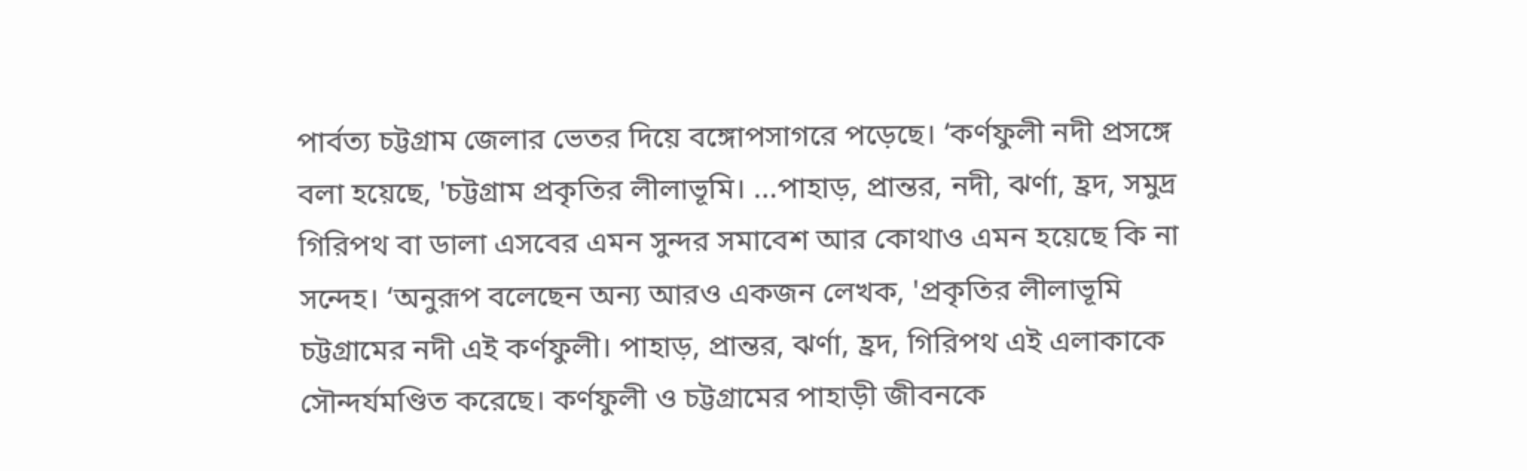পার্বত্য চট্টগ্রাম জেলার ভেতর দিয়ে বঙ্গোপসাগরে পড়েছে। ‘কর্ণফুলী নদী প্রসঙ্গে বলা হয়েছে, 'চট্টগ্রাম প্রকৃতির লীলাভূমি। ...পাহাড়, প্রান্তর, নদী, ঝর্ণা, হ্রদ, সমুদ্র গিরিপথ বা ডালা এসবের এমন সুন্দর সমাবেশ আর কোথাও এমন হয়েছে কি না সন্দেহ। ‘অনুরূপ বলেছেন অন্য আরও একজন লেখক, 'প্রকৃতির লীলাভূমি চট্টগ্রামের নদী এই কর্ণফুলী। পাহাড়, প্রান্তর, ঝর্ণা, হ্রদ, গিরিপথ এই এলাকাকে সৌন্দর্যমণ্ডিত করেছে। কর্ণফুলী ও চট্টগ্রামের পাহাড়ী জীবনকে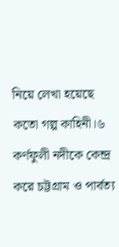নিয়ে লেখা হয়েছে কতো গল্প কাহিনী।৬ কর্ণফুলী নদীকে কেন্দ্র করে চট্টগ্রাম ও পার্বত্য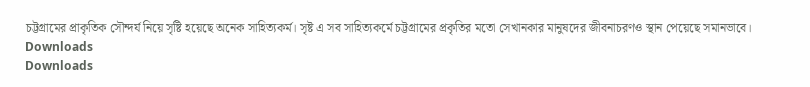চট্টগ্রামের প্রাকৃতিক সৌন্দর্য নিয়ে সৃষ্টি হয়েছে অনেক সাহিত্যকর্ম। সৃষ্ট এ সব সাহিত্যকর্মে চট্টগ্রামের প্রকৃতির মতো সেখানকার মানুষদের জীবনাচরণও স্থান পেয়েছে সমানভাবে।
Downloads
Downloads